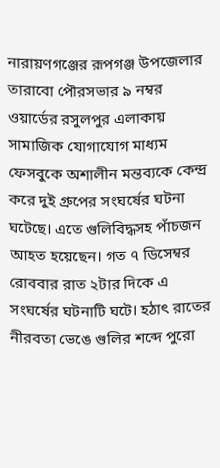নারায়ণগঞ্জের রূপগঞ্জ উপজেলার তারাবো পৌরসভার ৯ নম্বর ওয়ার্ডের রসুলপুর এলাকায় সামাজিক যোগাযোগ মাধ্যম ফেসবুকে অশালীন মন্তব্যকে কেন্দ্র করে দুই গ্রুপের সংঘর্ষের ঘটনা ঘটেছে। এতে গুলিবিদ্ধসহ পাঁচজন আহত হয়েছেন। গত ৭ ডিসেম্বর রোববার রাত ২টার দিকে এ সংঘর্ষের ঘটনাটি ঘটে। হঠাৎ রাতের নীরবতা ভেঙে গুলির শব্দে পুরো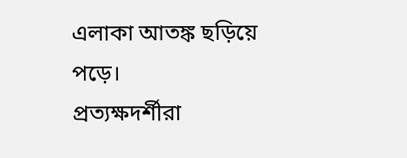এলাকা আতঙ্ক ছড়িয়ে পড়ে।
প্রত্যক্ষদর্শীরা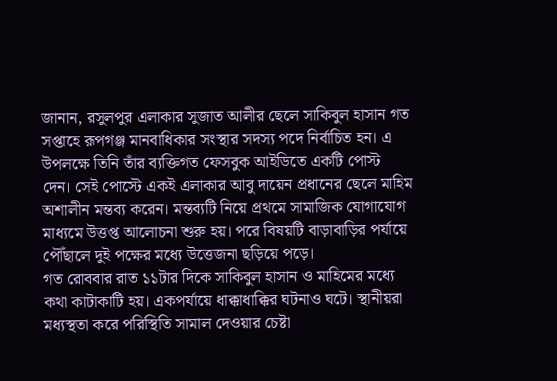জানান, রসুলপুর এলাকার সুজাত আলীর ছেলে সাকিবুল হাসান গত সপ্তাহে রূপগঞ্জ মানবাধিকার সংস্থার সদস্য পদে নির্বাচিত হন। এ উপলক্ষে তিনি তাঁর ব্যক্তিগত ফেসবুক আইডিতে একটি পোস্ট দেন। সেই পোস্টে একই এলাকার আবু দায়েন প্রধানের ছেলে মাহিম অশালীন মন্তব্য করেন। মন্তব্যটি নিয়ে প্রথমে সামাজিক যোগাযোগ মাধ্যমে উত্তপ্ত আলোচনা শুরু হয়। পরে বিষয়টি বাড়াবাড়ির পর্যায়ে পৌঁছালে দুই পক্ষের মধ্যে উত্তেজনা ছড়িয়ে পড়ে।
গত রোববার রাত ১১টার দিকে সাকিবুল হাসান ও মাহিমের মধ্যে কথা কাটাকাটি হয়। একপর্যায়ে ধাক্কাধাক্কির ঘটনাও ঘটে। স্থানীয়রা মধ্যস্থতা করে পরিস্থিতি সামাল দেওয়ার চেষ্টা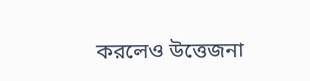করলেও উত্তেজনা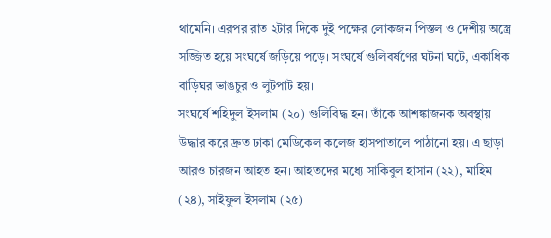থামেনি। এরপর রাত ২টার দিকে দুই পক্ষের লোকজন পিস্তল ও দেশীয় অস্ত্রে সজ্জিত হয়ে সংঘর্ষে জড়িয়ে পড়ে। সংঘর্ষে গুলিবর্ষণের ঘটনা ঘটে, একাধিক বাড়িঘর ভাঙচুর ও লুটপাট হয়।
সংঘর্ষে শহিদুল ইসলাম (২০) গুলিবিদ্ধ হন। তাঁকে আশঙ্কাজনক অবস্থায় উদ্ধার করে দ্রুত ঢাকা মেডিকেল কলেজ হাসপাতালে পাঠানো হয়। এ ছাড়া আরও চারজন আহত হন। আহতদের মধ্যে সাকিবুল হাসান (২২), মাহিম (২৪), সাইফুল ইসলাম (২৫)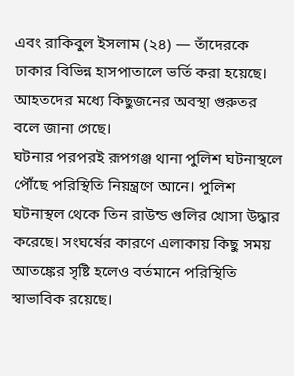এবং রাকিবুল ইসলাম (২৪) — তাঁদেরকে ঢাকার বিভিন্ন হাসপাতালে ভর্তি করা হয়েছে। আহতদের মধ্যে কিছুজনের অবস্থা গুরুতর বলে জানা গেছে।
ঘটনার পরপরই রূপগঞ্জ থানা পুলিশ ঘটনাস্থলে পৌঁছে পরিস্থিতি নিয়ন্ত্রণে আনে। পুলিশ ঘটনাস্থল থেকে তিন রাউন্ড গুলির খোসা উদ্ধার করেছে। সংঘর্ষের কারণে এলাকায় কিছু সময় আতঙ্কের সৃষ্টি হলেও বর্তমানে পরিস্থিতি স্বাভাবিক রয়েছে।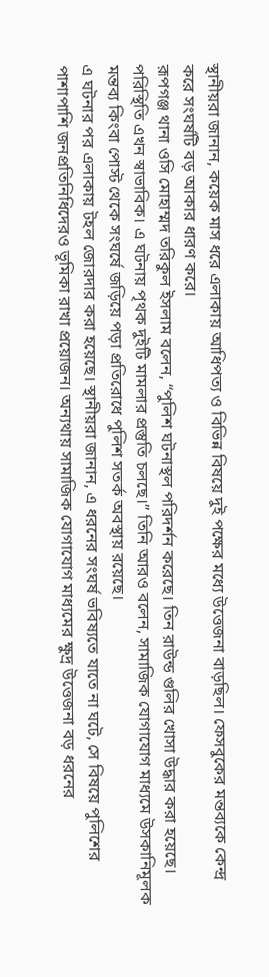স্থানীয়রা জানান, কয়েক মাস ধরে এলাকায় আধিপত্য ও বিভিন্ন বিষয়ে দুই পক্ষের মধ্যে উত্তেজনা বাড়ছিল। ফেসবুকের মন্তব্যকে কেন্দ্র করে সংঘর্ষটি বড় আকার ধারণ করে।
রূপগঞ্জ থানা ওসি মোহাম্মদ তরিকুল ইসলাম বলেন, “পুলিশ ঘটনাস্থল পরিদর্শন করেছে। তিন রাউন্ড গুলির খোসা উদ্ধার করা হয়েছে। পরিস্থিতি এখন স্বাভাবিক। এ ঘটনায় পৃথক দুইটি মামলার প্রস্তুতি চলছে।” তিনি আরও বলেন, সামাজিক যোগাযোগ মাধ্যমে উসকানিমূলক মন্তব্য কিংবা পোস্ট থেকে সংঘর্ষে জড়িয়ে পড়া প্রতিরোধে পুলিশ সতর্ক অবস্থায় রয়েছে।
এ ঘটনার পর এলাকায় টহল জোরদার করা হয়েছে। স্থানীয়রা জানান, এ ধরনের সংঘর্ষ ভবিষ্যতে যাতে না ঘটে, সে বিষয়ে পুলিশের পাশাপাশি জনপ্রতিনিধিদেরও ভূমিকা রাখা প্রয়োজন। অন্যথায় সামাজিক যোগাযোগ মাধ্যমের ক্ষুদ্র উত্তেজনা বড় ধরনের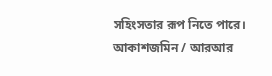সহিংসতার রূপ নিতে পারে।
আকাশজমিন / আরআর